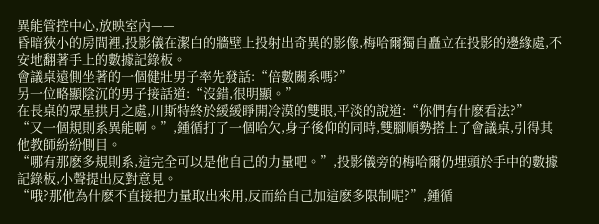異能管控中心,放映室內——
昏暗狹小的房間裡,投影儀在潔白的牆壁上投射出奇異的影像,梅哈爾獨自矗立在投影的邊緣處,不安地翻著手上的數據記錄板。
會議桌遠側坐著的一個健壯男子率先發話:“倍數關系嗎?”
另一位略顯陰沉的男子接話道:“沒錯,很明顯。”
在長桌的眾星拱月之處,川斯特終於緩緩睜開冷漠的雙眼,平淡的說道:“你們有什麽看法?”
“又一個規則系異能啊。”,鍾循打了一個哈欠,身子後仰的同時,雙腳順勢搭上了會議桌,引得其他教師紛紛側目。
“哪有那麽多規則系,這完全可以是他自己的力量吧。”,投影儀旁的梅哈爾仍埋頭於手中的數據記錄板,小聲提出反對意見。
“哦?那他為什麽不直接把力量取出來用,反而給自己加這麽多限制呢?”,鍾循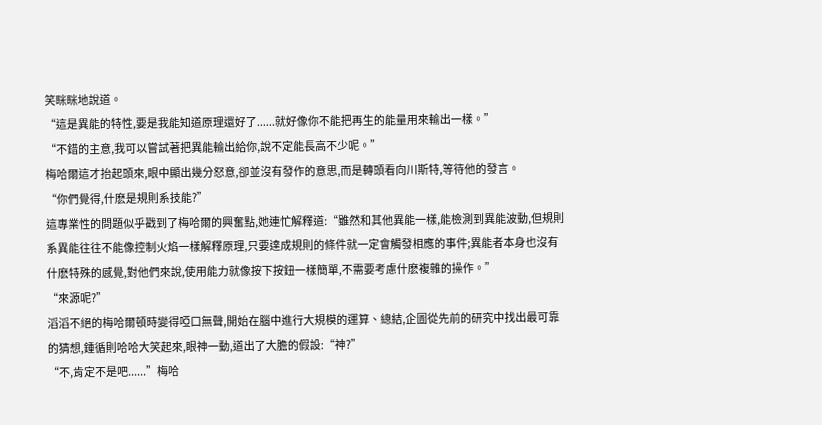笑眯眯地說道。
“這是異能的特性,要是我能知道原理還好了......就好像你不能把再生的能量用來輸出一樣。”
“不錯的主意,我可以嘗試著把異能輸出給你,說不定能長高不少呢。”
梅哈爾這才抬起頭來,眼中顯出幾分怒意,卻並沒有發作的意思,而是轉頭看向川斯特,等待他的發言。
“你們覺得,什麽是規則系技能?”
這專業性的問題似乎戳到了梅哈爾的興奮點,她連忙解釋道:“雖然和其他異能一樣,能檢測到異能波動,但規則系異能往往不能像控制火焰一樣解釋原理,只要達成規則的條件就一定會觸發相應的事件;異能者本身也沒有什麽特殊的感覺,對他們來說,使用能力就像按下按鈕一樣簡單,不需要考慮什麽複雜的操作。”
“來源呢?”
滔滔不絕的梅哈爾頓時變得啞口無聲,開始在腦中進行大規模的運算、總結,企圖從先前的研究中找出最可靠的猜想,鍾循則哈哈大笑起來,眼神一動,道出了大膽的假設:“神?”
“不,肯定不是吧......”梅哈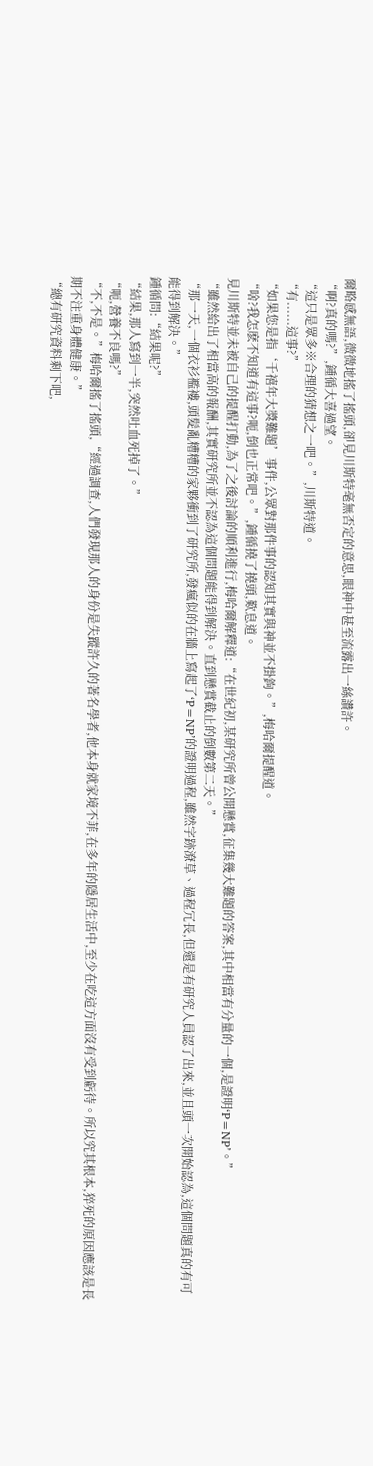爾略感無語,微微地搖了搖頭,卻見川斯特毫無否定的意思,眼神中甚至流露出一絲讚許。
“啊?真的嗎?”,鍾循大喜過望。
“這只是眾多※合理的猜想之一吧。”,川斯特道。
“有......這事?”
“如果您是指‘千禧年大獎難題’事件,公眾對那件事的認知其實與神並不掛鉤。”,梅哈爾提醒道。
“啥?我怎麽不知道有這事?呃,倒也正常吧。”,鍾循撓了撓頭,歎息道。
見川斯特並未被自己的提醒打動,為了之後討論的順利進行,梅哈爾解釋道:“在世紀初,某研究所曾公開懸賞,征集幾大難題的答案,其中相當有分量的一個,是證明‘P=NP’。”
“雖然給出了相當高的報酬,其實研究所並不認為這個問題能得到解決。直到懸賞截止的倒數第二天。”
“那一天,一個衣衫襤褸,頭髮亂糟糟的家夥衝到了研究所,發瘋似的在牆上寫起了‘P=NP’的證明過程,雖然字跡潦草、過程冗長,但還是有研究人員認了出來,並且頭一次開始認為,這個問題真的有可能得到解決。”
鍾循問:“結果呢?”
“結果,那人寫到一半,突然吐血死掉了。”
“呃,營養不良嗎?”
“不,不是。”梅哈爾搖了搖頭,“經過調查,人們發現那人的身份是失蹤許久的著名學者,他本身就家境不菲,在多年的隱居生活中,至少在吃這方面沒有受到虧待。所以究其根本,猝死的原因應該是長期不注重身體健康。”
“總有研究資料剩下吧,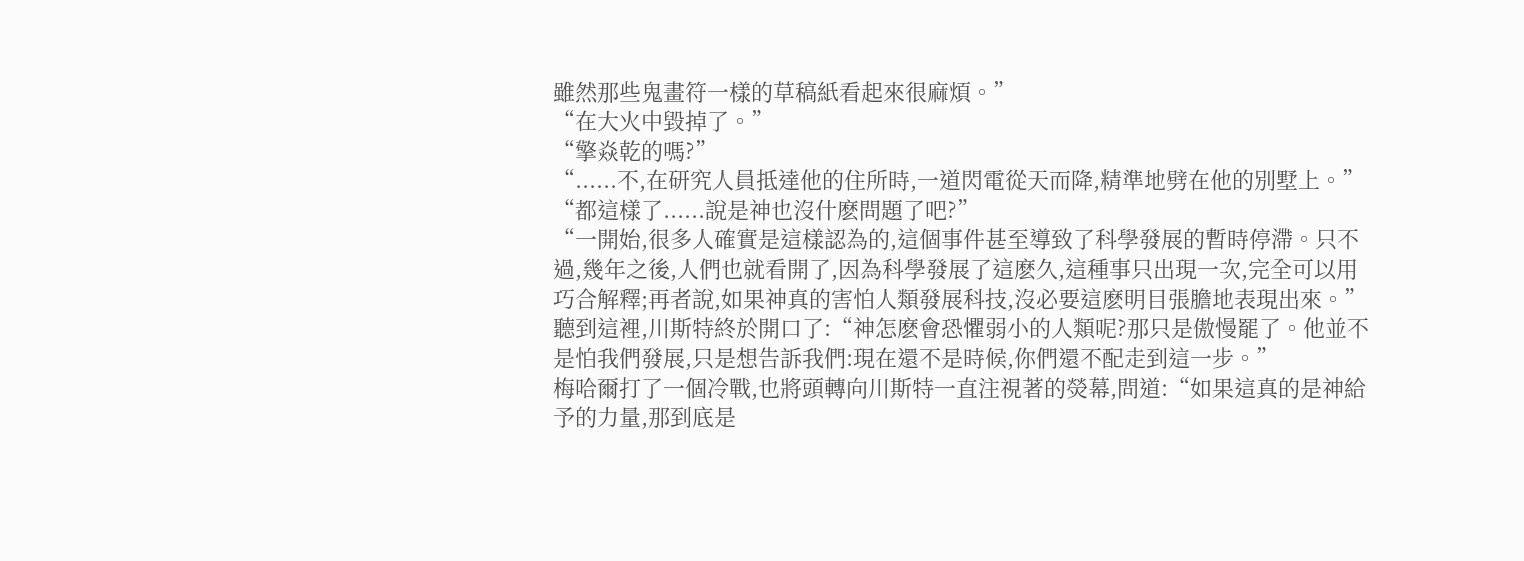雖然那些鬼畫符一樣的草稿紙看起來很麻煩。”
“在大火中毀掉了。”
“擎焱乾的嗎?”
“......不,在研究人員抵達他的住所時,一道閃電從天而降,精準地劈在他的別墅上。”
“都這樣了......說是神也沒什麽問題了吧?”
“一開始,很多人確實是這樣認為的,這個事件甚至導致了科學發展的暫時停滯。只不過,幾年之後,人們也就看開了,因為科學發展了這麽久,這種事只出現一次,完全可以用巧合解釋;再者說,如果神真的害怕人類發展科技,沒必要這麽明目張膽地表現出來。”
聽到這裡,川斯特終於開口了:“神怎麽會恐懼弱小的人類呢?那只是傲慢罷了。他並不是怕我們發展,只是想告訴我們:現在還不是時候,你們還不配走到這一步。”
梅哈爾打了一個冷戰,也將頭轉向川斯特一直注視著的熒幕,問道:“如果這真的是神給予的力量,那到底是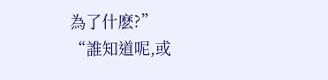為了什麽?”
“誰知道呢,或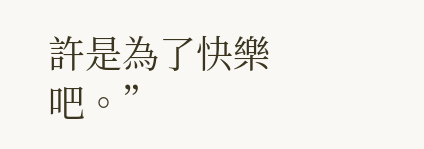許是為了快樂吧。”